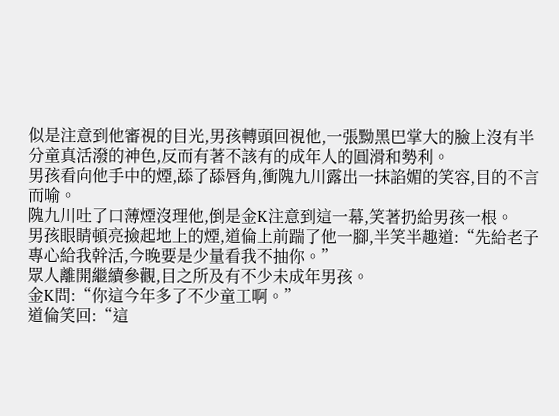似是注意到他審視的目光,男孩轉頭回視他,一張黝黑巴掌大的臉上沒有半分童真活潑的神色,反而有著不該有的成年人的圓滑和勢利。
男孩看向他手中的煙,舔了舔唇角,衝隗九川露出一抹諂媚的笑容,目的不言而喻。
隗九川吐了口薄煙沒理他,倒是金K注意到這一幕,笑著扔給男孩一根。
男孩眼睛頓亮撿起地上的煙,道倫上前踹了他一腳,半笑半趣道:“先給老子專心給我幹活,今晚要是少量看我不抽你。”
眾人離開繼續參觀,目之所及有不少未成年男孩。
金K問:“你這今年多了不少童工啊。”
道倫笑回:“這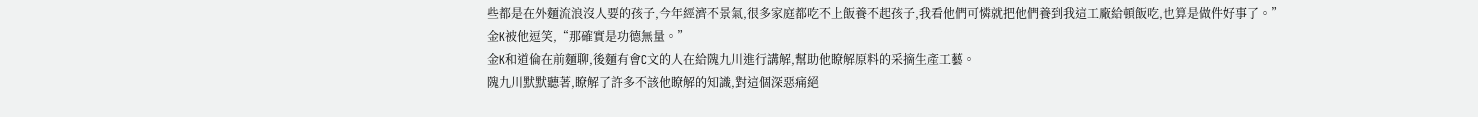些都是在外麵流浪沒人要的孩子,今年經濟不景氣,很多家庭都吃不上飯養不起孩子,我看他們可憐就把他們養到我這工廠給頓飯吃,也算是做件好事了。”
金K被他逗笑,“那確實是功德無量。”
金K和道倫在前麵聊,後麵有會C文的人在給隗九川進行講解,幫助他瞭解原料的采摘生產工藝。
隗九川默默聽著,瞭解了許多不該他瞭解的知識,對這個深惡痛絕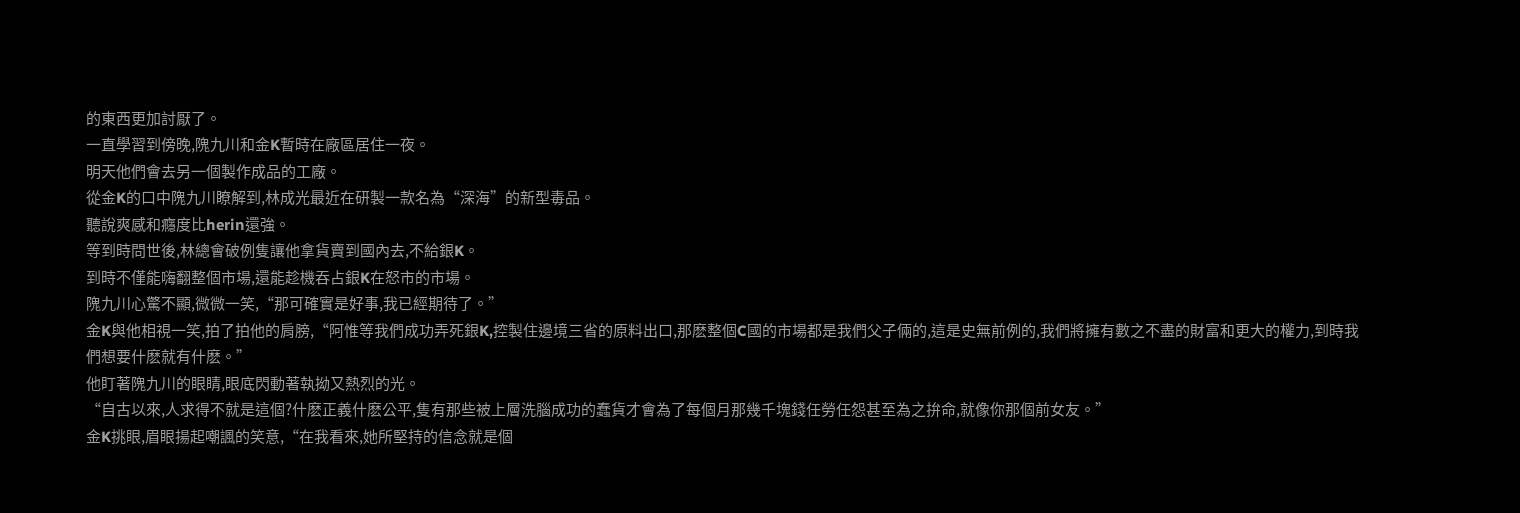的東西更加討厭了。
一直學習到傍晚,隗九川和金K暫時在廠區居住一夜。
明天他們會去另一個製作成品的工廠。
從金K的口中隗九川瞭解到,林成光最近在研製一款名為“深海”的新型毒品。
聽說爽感和癮度比herin還強。
等到時問世後,林總會破例隻讓他拿貨賣到國內去,不給銀K。
到時不僅能嗨翻整個市場,還能趁機吞占銀K在怒市的市場。
隗九川心驚不顯,微微一笑,“那可確實是好事,我已經期待了。”
金K與他相視一笑,拍了拍他的肩膀,“阿惟等我們成功弄死銀K,控製住邊境三省的原料出口,那麽整個C國的市場都是我們父子倆的,這是史無前例的,我們將擁有數之不盡的財富和更大的權力,到時我們想要什麽就有什麽。”
他盯著隗九川的眼睛,眼底閃動著執拗又熱烈的光。
“自古以來,人求得不就是這個?什麽正義什麽公平,隻有那些被上層洗腦成功的蠢貨才會為了每個月那幾千塊錢任勞任怨甚至為之拚命,就像你那個前女友。”
金K挑眼,眉眼揚起嘲諷的笑意,“在我看來,她所堅持的信念就是個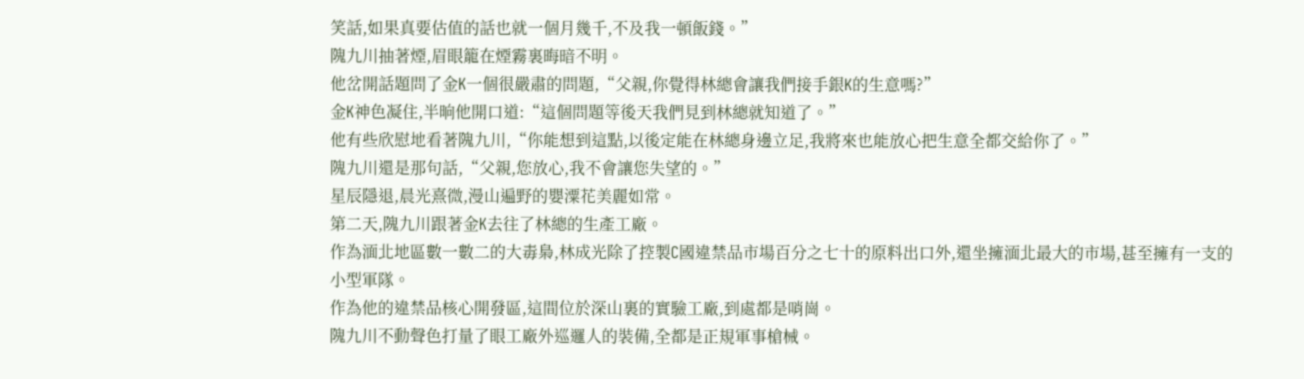笑話,如果真要估值的話也就一個月幾千,不及我一頓飯錢。”
隗九川抽著煙,眉眼籠在煙霧裏晦暗不明。
他岔開話題問了金K一個很嚴肅的問題,“父親,你覺得林總會讓我們接手銀K的生意嗎?”
金K神色凝住,半晌他開口道:“這個問題等後天我們見到林總就知道了。”
他有些欣慰地看著隗九川,“你能想到這點,以後定能在林總身邊立足,我將來也能放心把生意全都交給你了。”
隗九川還是那句話,“父親,您放心,我不會讓您失望的。”
星辰隱退,晨光熹微,漫山遍野的嬰潥花美麗如常。
第二天,隗九川跟著金K去往了林總的生產工廠。
作為湎北地區數一數二的大毒梟,林成光除了控製C國違禁品市場百分之七十的原料出口外,還坐擁湎北最大的市場,甚至擁有一支的小型軍隊。
作為他的違禁品核心開發區,這間位於深山裏的實驗工廠,到處都是哨崗。
隗九川不動聲色打量了眼工廠外巡邏人的裝備,全都是正規軍事槍械。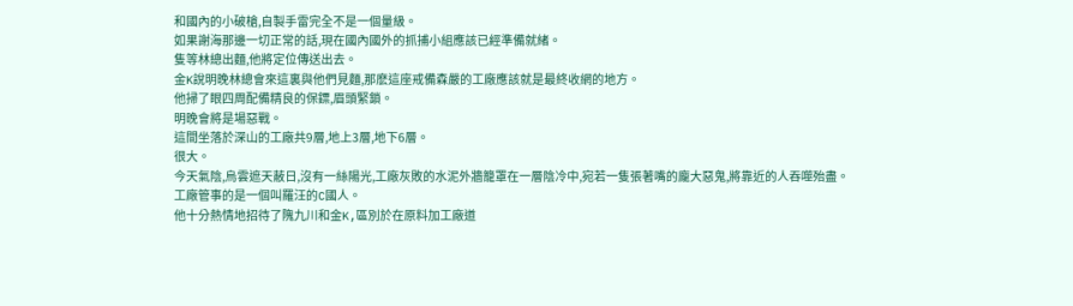和國內的小破槍,自製手雷完全不是一個量級。
如果謝海那邊一切正常的話,現在國內國外的抓捕小組應該已經準備就緒。
隻等林總出麵,他將定位傳送出去。
金K說明晚林總會來這裏與他們見麵,那麽這座戒備森嚴的工廠應該就是最終收網的地方。
他掃了眼四周配備精良的保鏢,眉頭緊鎖。
明晚會將是場惡戰。
這間坐落於深山的工廠共9層,地上3層,地下6層。
很大。
今天氣陰,烏雲遮天蔽日,沒有一絲陽光,工廠灰敗的水泥外牆籠罩在一層陰冷中,宛若一隻張著嘴的龐大惡鬼,將靠近的人吞噬殆盡。
工廠管事的是一個叫羅汪的C國人。
他十分熱情地招待了隗九川和金K,區別於在原料加工廠道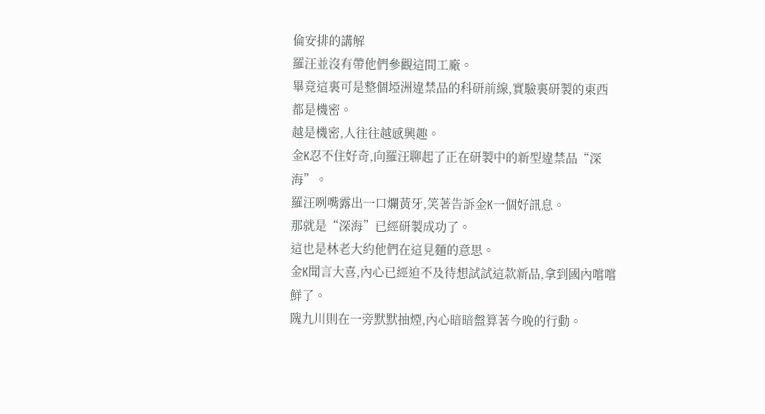倫安排的講解
羅汪並沒有帶他們參觀這間工廠。
畢竟這裏可是整個埡洲違禁品的科研前線,實驗裏研製的東西都是機密。
越是機密,人往往越感興趣。
金K忍不住好奇,向羅汪聊起了正在研製中的新型違禁品“深海”。
羅汪咧嘴露出一口爛黃牙,笑著告訴金K一個好訊息。
那就是“深海”已經研製成功了。
這也是林老大約他們在這見麵的意思。
金K聞言大喜,內心已經迫不及待想試試這款新品,拿到國內嚐嚐鮮了。
隗九川則在一旁默默抽煙,內心暗暗盤算著今晚的行動。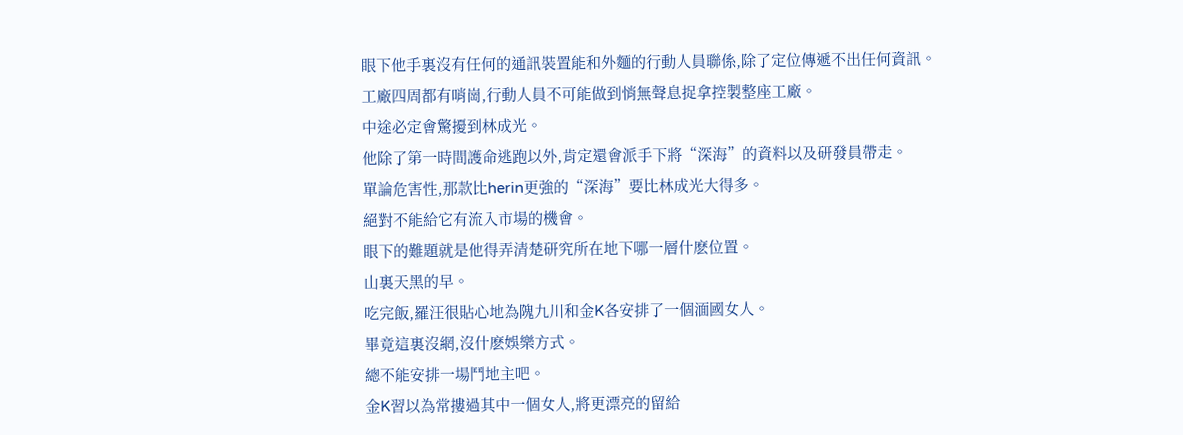眼下他手裏沒有任何的通訊裝置能和外麵的行動人員聯係,除了定位傳遞不出任何資訊。
工廠四周都有哨崗,行動人員不可能做到悄無聲息捉拿控製整座工廠。
中途必定會驚擾到林成光。
他除了第一時間護命逃跑以外,肯定還會派手下將“深海”的資料以及研發員帶走。
單論危害性,那款比herin更強的“深海”要比林成光大得多。
絕對不能給它有流入市場的機會。
眼下的難題就是他得弄清楚研究所在地下哪一層什麽位置。
山裏天黑的早。
吃完飯,羅汪很貼心地為隗九川和金K各安排了一個湎國女人。
畢竟這裏沒網,沒什麽娛樂方式。
總不能安排一場鬥地主吧。
金K習以為常摟過其中一個女人,將更漂亮的留給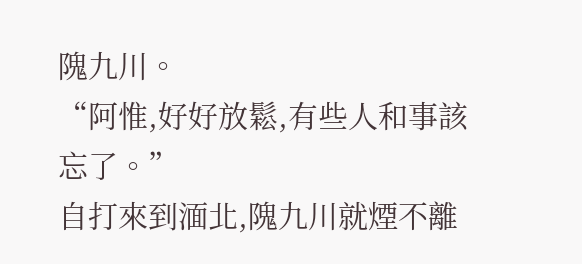隗九川。
“阿惟,好好放鬆,有些人和事該忘了。”
自打來到湎北,隗九川就煙不離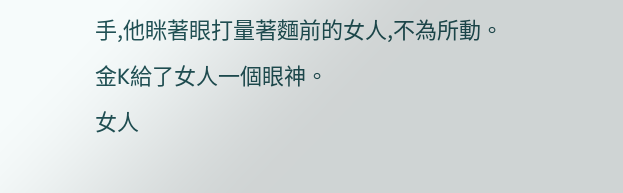手,他眯著眼打量著麵前的女人,不為所動。
金K給了女人一個眼神。
女人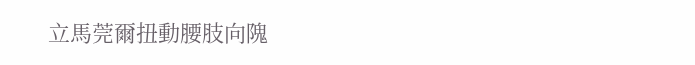立馬莞爾扭動腰肢向隗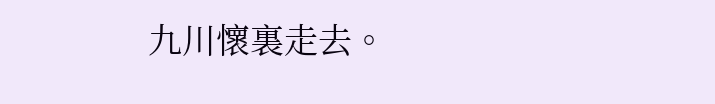九川懷裏走去。